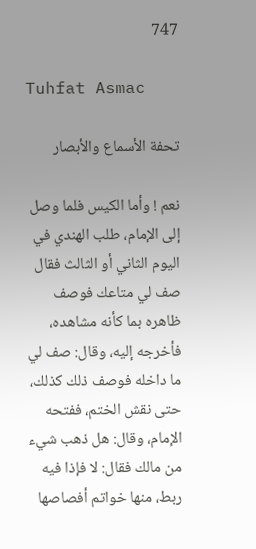747

Tuhfat Asmac

تحفة الأسماع والأبصار

نعم ! وأما الكيس فلما وصل إلى الإمام، طلب الهندي في اليوم الثاني أو الثالث فقال صف لي متاعك فوصف ظاهره بما كأنه مشاهده، فأخرجه إليه، وقال: صف لي ما داخله فوصف ذلك كذلك، حتى نقش الختم، ففتحه الإمام، وقال: هل ذهب شيء من مالك فقال: لا فإذا فيه ربط، منها خواتم أفصاصها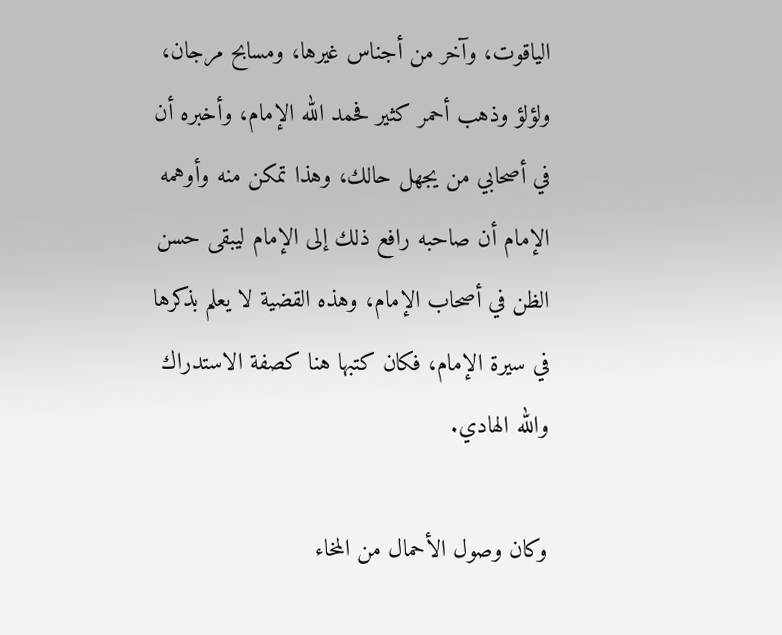الياقوت، وآخر من أجناس غيرها، ومسابح مرجان، ولؤلؤ وذهب أحمر كثير فحمد الله الإمام، وأخبره أن في أصحابي من يجهل حالك، وهذا تمكن منه وأوهمه الإمام أن صاحبه رافع ذلك إلى الإمام ليبقى حسن الظن في أصحاب الإمام، وهذه القضية لا يعلم بذكرها في سيرة الإمام، فكان كتبها هنا كصفة الاستدراك والله الهادي.

وكان وصول الأحمال من المخاء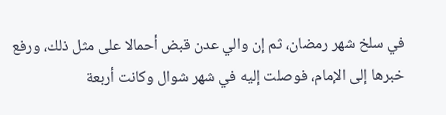في سلخ شهر رمضان، ثم إن والي عدن قبض أحمالا على مثل ذلك، ورفع خبرها إلى الإمام، فوصلت إليه في شهر شوال وكانت أربعة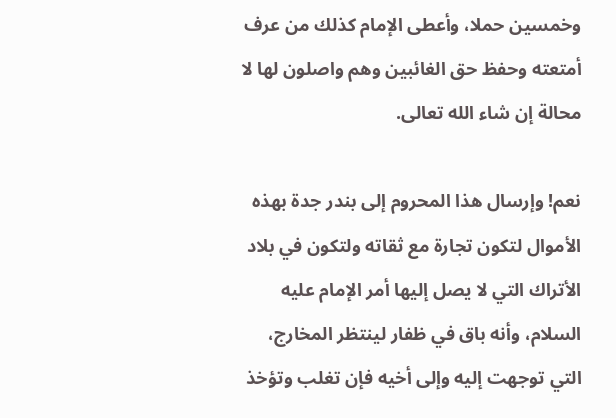وخمسين حملا، وأعطى الإمام كذلك من عرف أمتعته وحفظ حق الغائبين وهم واصلون لها لا محالة إن شاء الله تعالى.

نعم! وإرسال هذا المحروم إلى بندر جدة بهذه الأموال لتكون تجارة مع ثقاته ولتكون في بلاد الأتراك التي لا يصل إليها أمر الإمام عليه السلام، وأنه باق في ظفار لينتظر المخارج، التي توجهت إليه وإلى أخيه فإن تغلب وتؤخذ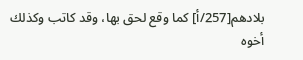بلادهم[257/أ] كما وقع لحق بها، وقد كاتب وكذلك أخوه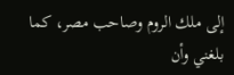إلى ملك الروم وصاحب مصر، كما بلغني وأن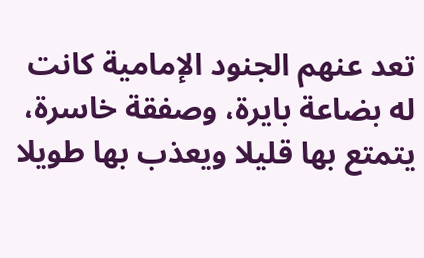تعد عنهم الجنود الإمامية كانت له بضاعة بايرة، وصفقة خاسرة، يتمتع بها قليلا ويعذب بها طويلا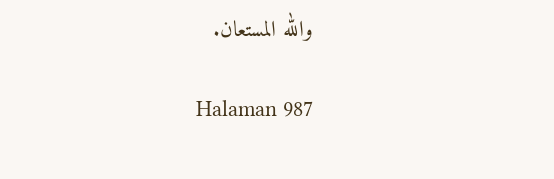والله المستعان.

Halaman 987